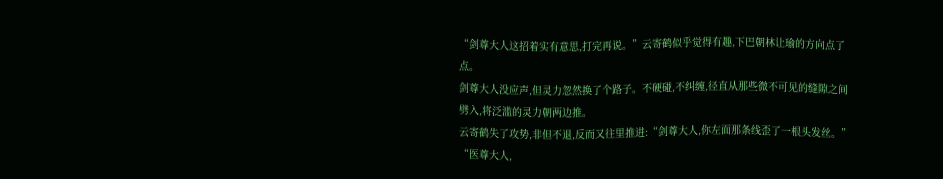“剑尊大人这招着实有意思,打完再说。”云寄鹤似乎觉得有趣,下巴朝林让瑜的方向点了点。
剑尊大人没应声,但灵力忽然换了个路子。不硬碰,不纠缠,径直从那些微不可见的缝隙之间劈入,将泛滥的灵力朝两边推。
云寄鹤失了攻势,非但不退,反而又往里推进:“剑尊大人,你左面那条线歪了一根头发丝。”
“医尊大人,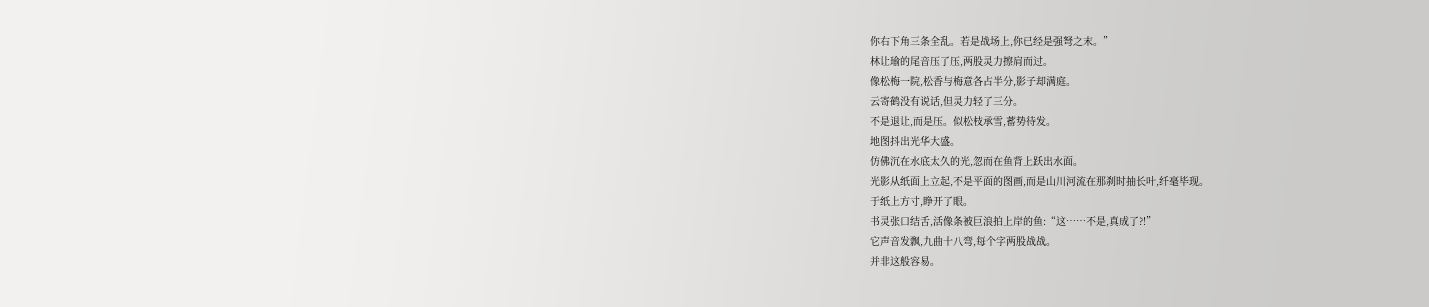你右下角三条全乱。若是战场上,你已经是强弩之末。”
林让瑜的尾音压了压,两股灵力擦肩而过。
像松梅一院,松香与梅意各占半分,影子却满庭。
云寄鹤没有说话,但灵力轻了三分。
不是退让,而是压。似松枝承雪,蓄势待发。
地图抖出光华大盛。
仿佛沉在水底太久的光,忽而在鱼背上跃出水面。
光影从纸面上立起,不是平面的图画,而是山川河流在那刹时抽长叶,纤毫毕现。
于纸上方寸,睁开了眼。
书灵张口结舌,活像条被巨浪拍上岸的鱼:“这……不是,真成了?!”
它声音发飘,九曲十八弯,每个字两股战战。
并非这般容易。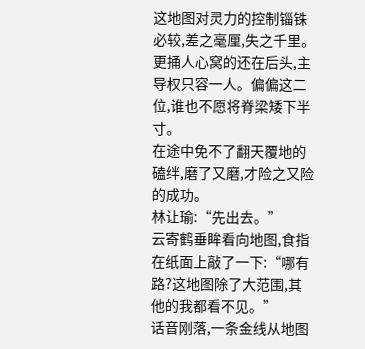这地图对灵力的控制锱铢必较,差之毫厘,失之千里。
更捅人心窝的还在后头,主导权只容一人。偏偏这二位,谁也不愿将脊梁矮下半寸。
在途中免不了翻天覆地的磕绊,磨了又磨,才险之又险的成功。
林让瑜:“先出去。”
云寄鹤垂眸看向地图,食指在纸面上敲了一下:“哪有路?这地图除了大范围,其他的我都看不见。”
话音刚落,一条金线从地图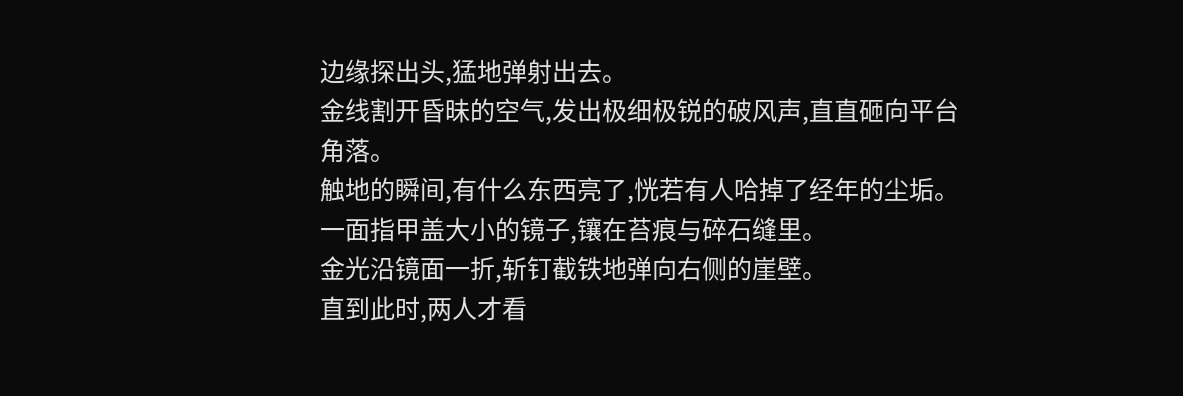边缘探出头,猛地弹射出去。
金线割开昏昧的空气,发出极细极锐的破风声,直直砸向平台角落。
触地的瞬间,有什么东西亮了,恍若有人哈掉了经年的尘垢。
一面指甲盖大小的镜子,镶在苔痕与碎石缝里。
金光沿镜面一折,斩钉截铁地弹向右侧的崖壁。
直到此时,两人才看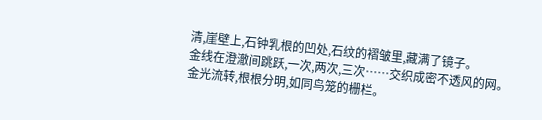清,崖壁上,石钟乳根的凹处,石纹的褶皱里,藏满了镜子。
金线在澄澈间跳跃,一次,两次,三次……交织成密不透风的网。
金光流转,根根分明,如同鸟笼的栅栏。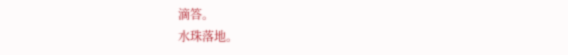滴答。
水珠落地。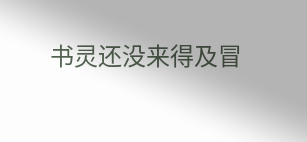书灵还没来得及冒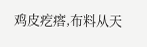鸡皮疙瘩,布料从天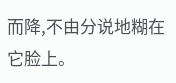而降,不由分说地糊在它脸上。